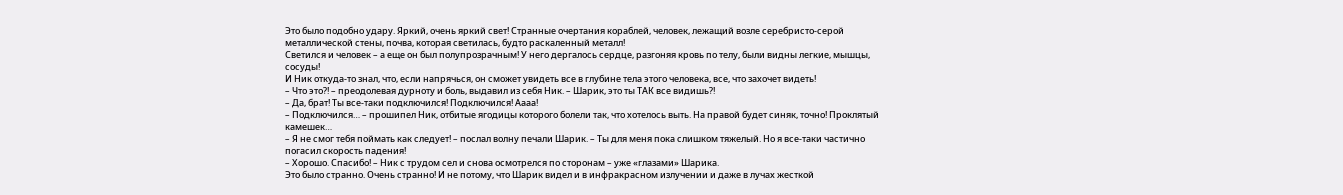Это было подобно удару. Яркий, очень яркий свет! Странные очертания кораблей, человек, лежащий возле серебристо-серой металлической стены, почва, которая светилась, будто раскаленный металл!
Светился и человек – а еще он был полупрозрачным! У него дергалось сердце, разгоняя кровь по телу, были видны легкие, мышцы, сосуды!
И Ник откуда-то знал, что, если напрячься, он сможет увидеть все в глубине тела этого человека, все, что захочет видеть!
– Что это?! – преодолевая дурноту и боль, выдавил из себя Ник. – Шарик, это ты ТАК все видишь?!
– Да, брат! Ты все-таки подключился! Подключился! Аааа!
– Подключился… – прошипел Ник, отбитые ягодицы которого болели так, что хотелось выть. На правой будет синяк, точно! Проклятый камешек…
– Я не смог тебя поймать как следует! – послал волну печали Шарик. – Ты для меня пока слишком тяжелый. Но я все-таки частично погасил скорость падения!
– Хорошо. Спасибо! – Ник с трудом сел и снова осмотрелся по сторонам – уже «глазами» Шарика.
Это было странно. Очень странно! И не потому, что Шарик видел и в инфракрасном излучении и даже в лучах жесткой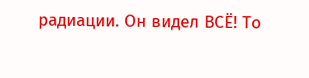радиации. Он видел ВСЁ! То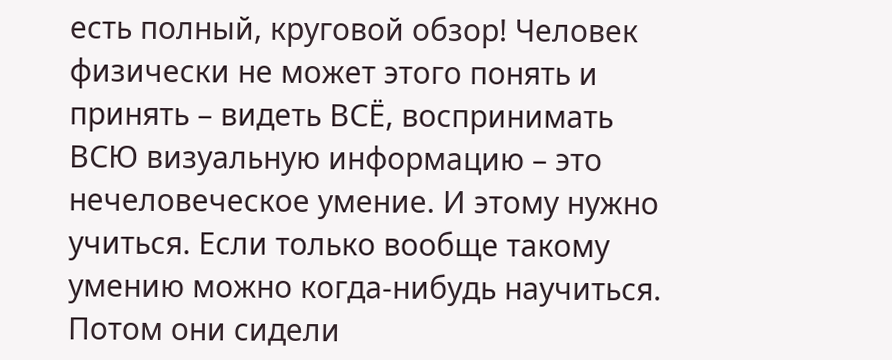есть полный, круговой обзор! Человек физически не может этого понять и принять – видеть ВСЁ, воспринимать ВСЮ визуальную информацию – это нечеловеческое умение. И этому нужно учиться. Если только вообще такому умению можно когда-нибудь научиться.
Потом они сидели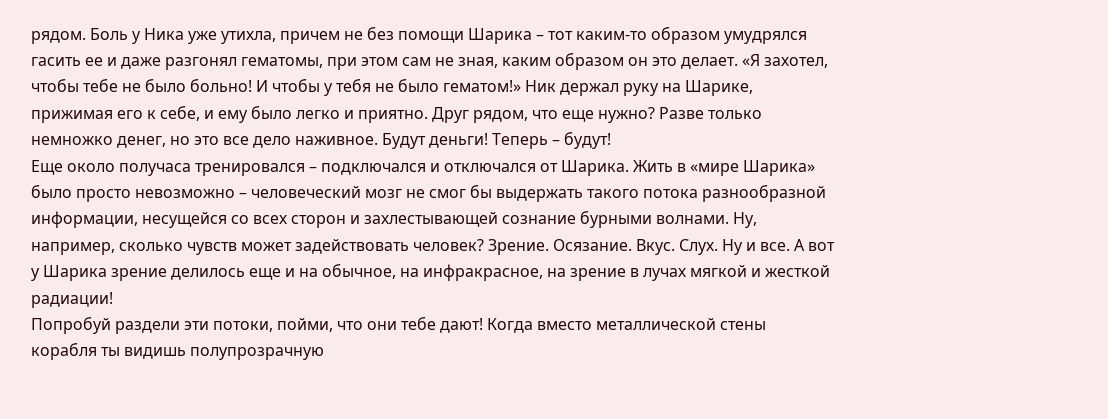рядом. Боль у Ника уже утихла, причем не без помощи Шарика – тот каким-то образом умудрялся гасить ее и даже разгонял гематомы, при этом сам не зная, каким образом он это делает. «Я захотел, чтобы тебе не было больно! И чтобы у тебя не было гематом!» Ник держал руку на Шарике, прижимая его к себе, и ему было легко и приятно. Друг рядом, что еще нужно? Разве только немножко денег, но это все дело наживное. Будут деньги! Теперь – будут!
Еще около получаса тренировался – подключался и отключался от Шарика. Жить в «мире Шарика» было просто невозможно – человеческий мозг не смог бы выдержать такого потока разнообразной информации, несущейся со всех сторон и захлестывающей сознание бурными волнами. Ну, например, сколько чувств может задействовать человек? Зрение. Осязание. Вкус. Слух. Ну и все. А вот у Шарика зрение делилось еще и на обычное, на инфракрасное, на зрение в лучах мягкой и жесткой радиации!
Попробуй раздели эти потоки, пойми, что они тебе дают! Когда вместо металлической стены корабля ты видишь полупрозрачную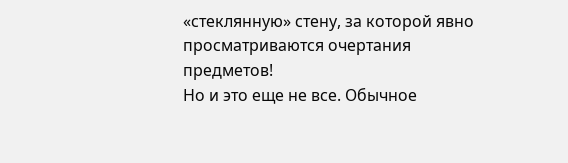«стеклянную» стену, за которой явно просматриваются очертания предметов!
Но и это еще не все. Обычное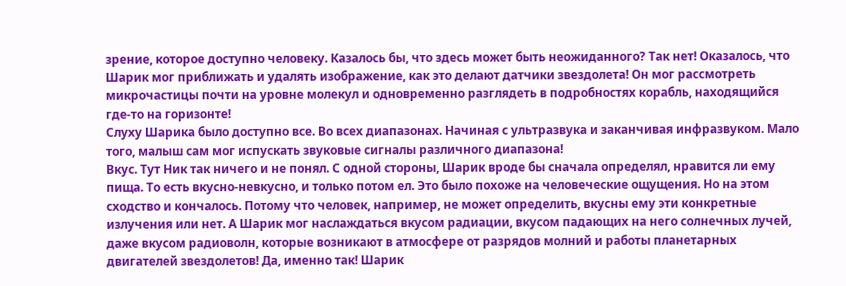зрение, которое доступно человеку. Казалось бы, что здесь может быть неожиданного? Так нет! Оказалось, что Шарик мог приближать и удалять изображение, как это делают датчики звездолета! Он мог рассмотреть микрочастицы почти на уровне молекул и одновременно разглядеть в подробностях корабль, находящийся где-то на горизонте!
Слуху Шарика было доступно все. Во всех диапазонах. Начиная с ультразвука и заканчивая инфразвуком. Мало того, малыш сам мог испускать звуковые сигналы различного диапазона!
Вкус. Тут Ник так ничего и не понял. С одной стороны, Шарик вроде бы сначала определял, нравится ли ему пища. То есть вкусно-невкусно, и только потом ел. Это было похоже на человеческие ощущения. Но на этом сходство и кончалось. Потому что человек, например, не может определить, вкусны ему эти конкретные излучения или нет. А Шарик мог наслаждаться вкусом радиации, вкусом падающих на него солнечных лучей, даже вкусом радиоволн, которые возникают в атмосфере от разрядов молний и работы планетарных двигателей звездолетов! Да, именно так! Шарик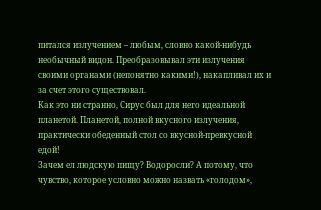питался излучением – любым, словно какой-нибудь необычный видон. Преобразовывал эти излучения своими органами (непонятно какими!), накапливал их и за счет этого существовал.
Как это ни странно, Сирус был для него идеальной планетой. Планетой, полной вкусного излучения, практически обеденный стол со вкусной-превкусной едой!
Зачем ел людскую пищу? Водоросли? А потому, что чувство, которое условно можно назвать «голодом»,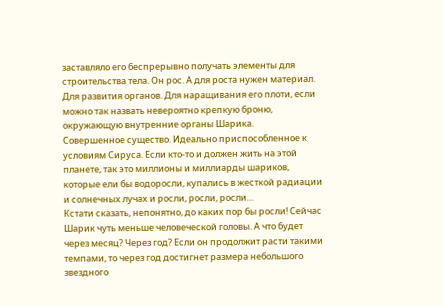заставляло его беспрерывно получать элементы для строительства тела. Он рос. А для роста нужен материал. Для развития органов. Для наращивания его плоти, если можно так назвать невероятно крепкую броню, окружающую внутренние органы Шарика.
Совершенное существо. Идеально приспособленное к условиям Сируса. Если кто-то и должен жить на этой планете, так это миллионы и миллиарды шариков, которые ели бы водоросли, купались в жесткой радиации и солнечных лучах и росли, росли, росли…
Кстати сказать, непонятно, до каких пор бы росли! Сейчас Шарик чуть меньше человеческой головы. А что будет через месяц? Через год? Если он продолжит расти такими темпами, то через год достигнет размера небольшого звездного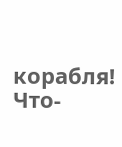корабля! Что-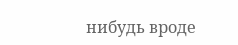нибудь вроде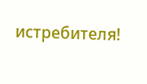истребителя!